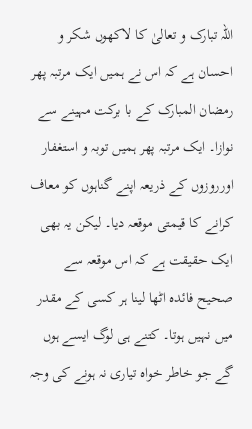اللہ تبارک و تعالیٰ کا لاکھوں شکر و احسان ہے کہ اس نے ہمیں ایک مرتبہ پھر رمضان المبارک کے با برکت مہینے سے نوازا۔ ایک مرتبہ پھر ہمیں توبہ و استغفار اورروزوں کے ذریعہ اپنے گناہوں کو معاف کرانے کا قیمتی موقعہ دیا۔ لیکن یہ بھی ایک حقیقت ہے کہ اس موقعہ سے صحیح فائدہ اٹھا لینا ہر کسی کے مقدر میں نہیں ہوتا۔ کتنے ہی لوگ ایسے ہوں گے جو خاطر خواہ تیاری نہ ہونے کی وجہ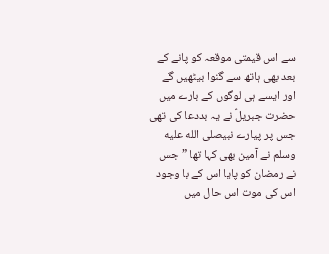سے اس قیمتی موقعہ کو پانے کے بعد بھی ہاتھ سے گنوا بیٹھیں گے اور ایسے ہی لوگوں کے بارے میں حضرت جبریلؑ نے یہ بددعا کی تھی جس پر پیارے نبیصلى الله عليه وسلم نے آمین بھی کہا تھا ”جس نے رمضان کو پایا اس کے با وجود اس کی موت اس حال میں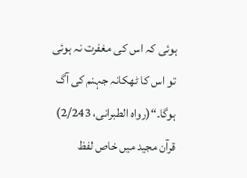ہوئی کہ اس کی مغفرت نہ ہوئی تو اس کا ٹھکانہ جہنم کی آگ ہوگا۔“(رواہ الطبرانی، 2/243)
قرآن مجید میں خاص لفظ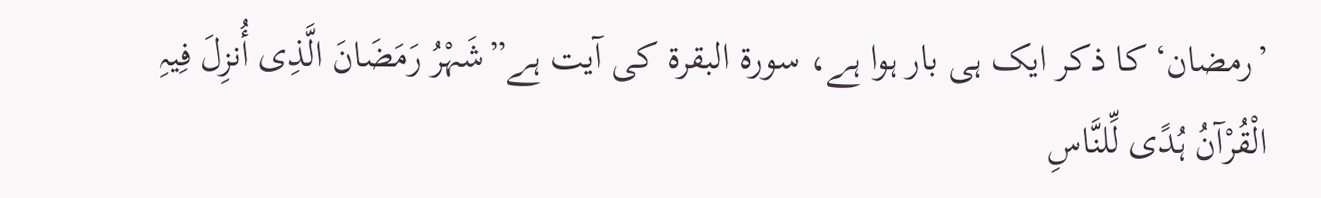’رمضان‘ کا ذکر ایک ہی بار ہوا ہے، سورۃ البقرۃ کی آیت ہے”شَہْرُ رَمَضَانَ الَّذِی أُنزِلَ فِیہِ الْقُرْآنُ ہُدًی لِّلنَّاسِ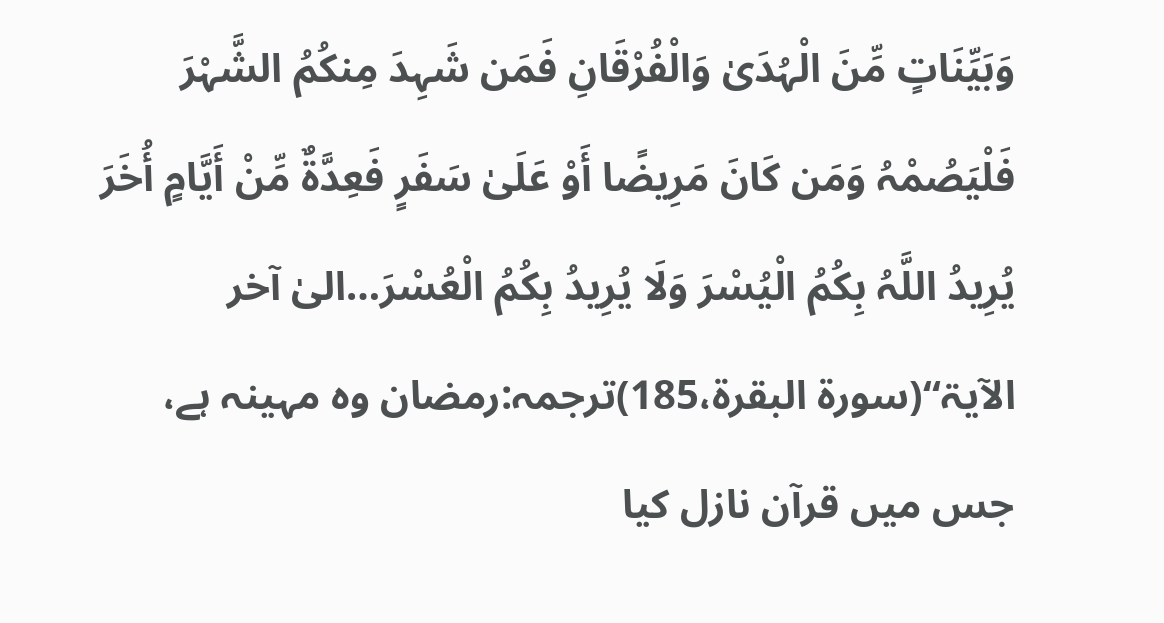وَبَیِّنَاتٍ مِّنَ الْہُدَیٰ وَالْفُرْقَانِ فَمَن شَہِدَ مِنکُمُ الشَّہْرَ فَلْیَصُمْہُ وَمَن کَانَ مَرِیضًا أَوْ عَلَیٰ سَفَرٍ فَعِدَّۃٌ مِّنْ أَیَّامٍ أُخَرَ یُرِیدُ اللَّہُ بِکُمُ الْیُسْرَ وَلَا یُرِیدُ بِکُمُ الْعُسْرَ…الیٰ آخر الآیۃ“(سورۃ البقرۃ،185)ترجمہ:رمضان وہ مہینہ ہے، جس میں قرآن نازل کیا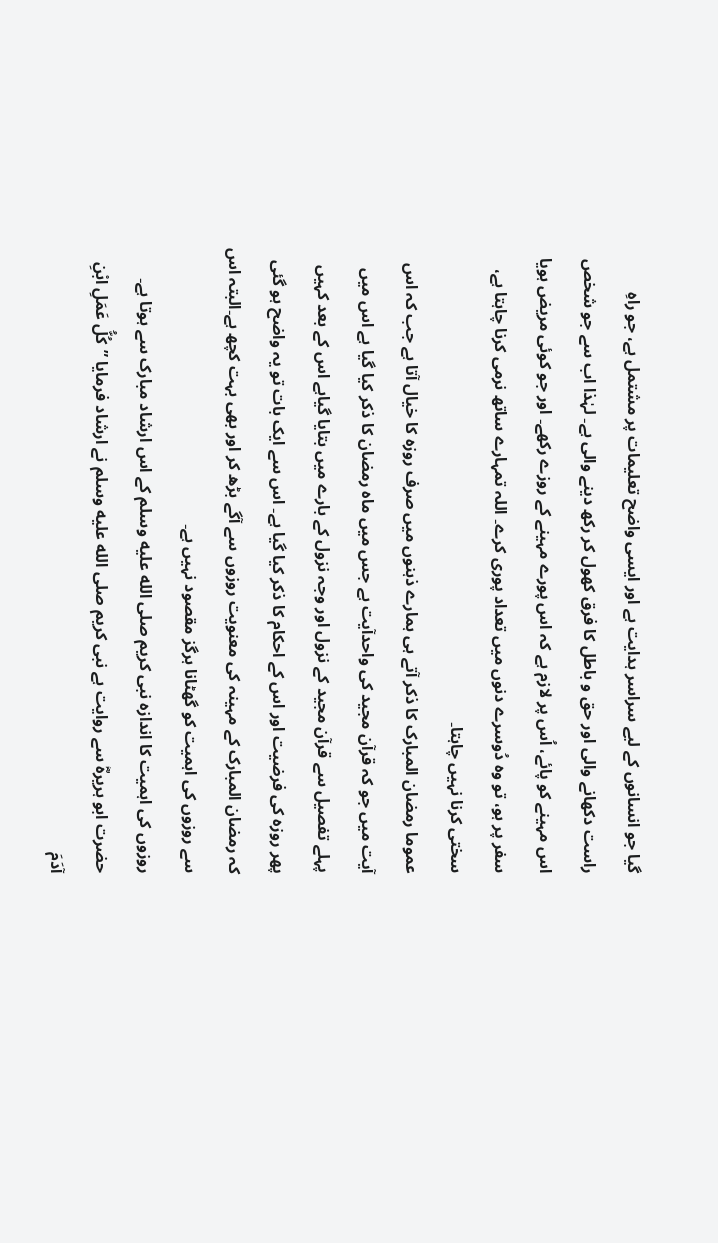گیا جو انسانوں کے لیے سراسر ہدایت ہے اور ایسی واضح تعلیمات پر مشتمل ہے، جو راہِ راست دکھانے والی اور حق و باطل کا فرق کھول کر رکھ دینے والی ہے۔ لہٰذا اب سے جو شخص اس مہینے کو پائے، اُس پر لازم ہے کہ اس پورے مہینے کے روزے رکھے۔ اور جو کوئی مریض ہویا سفر پر ہو، تو وہ دُوسرے دنوں میں تعداد پوری کرے۔ اللہ تمہارے ساتھ نرمی کرنا چاہتا ہے، سختی کرنا نہیں چاہتا۔
عموما رمضان المبارک کا ذکر آتے ہی ہمارے ذہنوں میں صرف روزہ کا خیال آتا ہے جب کہ اس آیت میں جو کہ قرآن مجید کی واحدآیت ہے جس میں ماہ رمضان کا ذکر کیا گیا ہے اس میں پہلے تفصیل سے قرآن مجید کے نزول اور وجہ نزول کے بارے میں بتایا گیاہے اس کے بعد کہیں پھر روزہ کی فرضیت اور اس کے احکام کا ذکر کیا گیا ہے۔ اس سے ایک بات تو یہ واضح ہو گئی کہ رمضان المبارک کے مہینہ کی معنویت روزوں سے آگے بڑھ کر اور بھی بہت کچھ ہے۔البتہ اس سے روزوں کی اہمیت کو گھٹانا ہرگز مقصود نہیں ہے۔
روزوں کی اہمیت کا اندازہ نبی کریم صلى الله عليه وسلم کے اس ارشاد مبارک سے ہوتا ہے۔ حضرت ابو ہریرہؓ سے روایت ہے نبی کریم صلى الله عليه وسلم نے ارشاد فرمایا ”کُلُّ عَمَلِ ابْنِ آدَمَ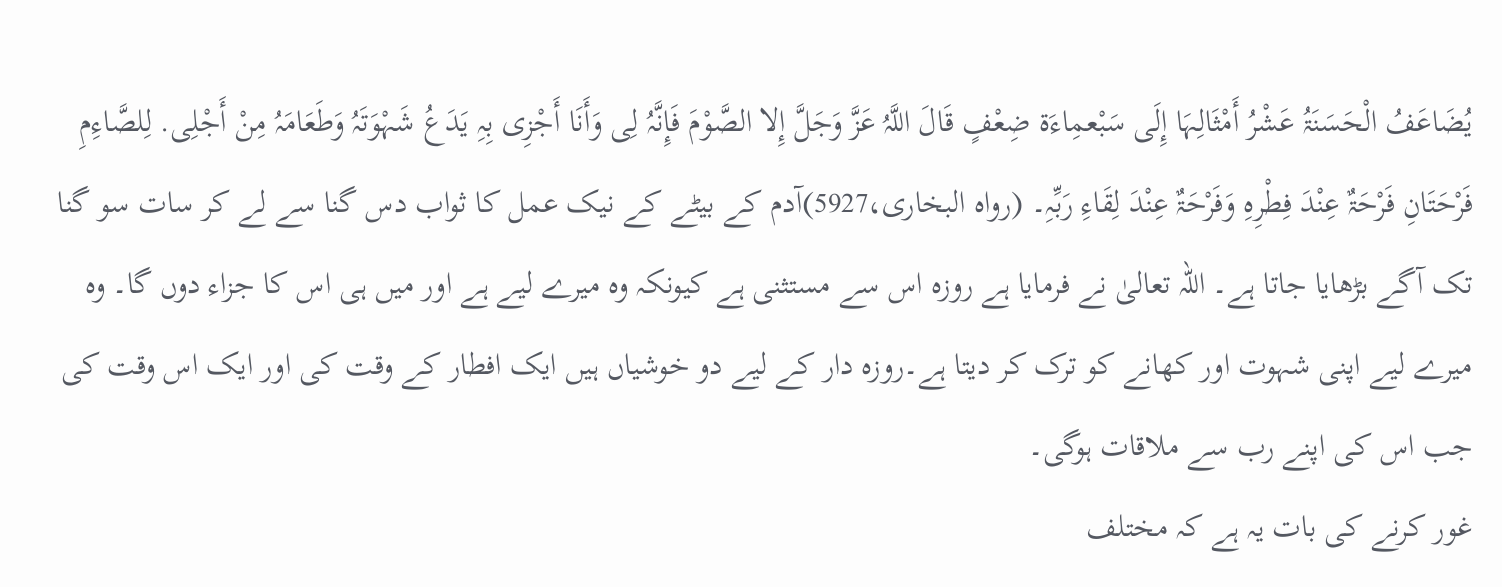یُضَاعَفُ الْحَسَنَۃُ عَشْرُ أَمْثَالِہَا إِلَی سَبْعمِاءَۃ ضِعْفٍ قَالَ اللَّہُ عَزَّ وَجَلَّ إِلا الصَّوْمَ فَإِنَّہُ لِی وَأَنَا أَجْزِی بِہِ یَدَعُ شَہْوَتَہُ وَطَعَامَہُ مِنْ أَجْلِی. لِلصَّاءِمِ فَرْحَتَانِ فَرْحَۃٌ عِنْدَ فِطْرِہِ وَفَرْحَۃٌ عِنْدَ لِقَاءِ رَبِّہِ۔ (رواہ البخاری،5927)آدم کے بیٹے کے نیک عمل کا ثواب دس گنا سے لے کر سات سو گنا تک آگے بڑھایا جاتا ہے۔ اللہ تعالیٰ نے فرمایا ہے روزہ اس سے مستثنی ہے کیونکہ وہ میرے لیے ہے اور میں ہی اس کا جزاء دوں گا۔ وہ میرے لیے اپنی شہوت اور کھانے کو ترک کر دیتا ہے۔روزہ دار کے لیے دو خوشیاں ہیں ایک افطار کے وقت کی اور ایک اس وقت کی جب اس کی اپنے رب سے ملاقات ہوگی۔
غور کرنے کی بات یہ ہے کہ مختلف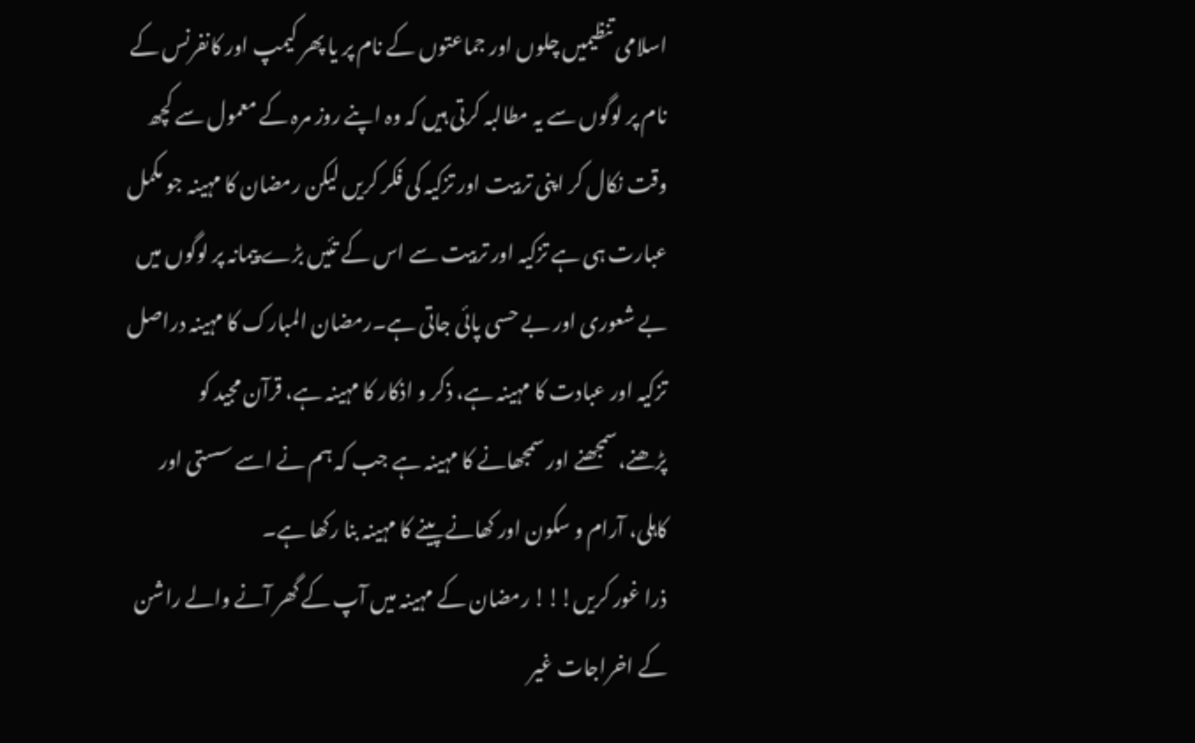اسلامی تنظیمیں چلوں اور جماعتوں کے نام پر یا پھر کیمپ اور کانفرنس کے نام پر لوگوں سے یہ مطالبہ کرتی ہیں کہ وہ اپنے روز مرہ کے معمول سے کچھ وقت نکال کر اپنی تربیت اور تزکیہ کی فکر کریں لیکن رمضان کا مہینہ جو مکمل عبارت ہی ہے تزکیہ اور تربیت سے اس کے تئیں بڑے پیمانہ پر لوگوں میں بے شعوری اور بے حسی پائی جاتی ہے۔رمضان المبارک کا مہینہ دراصل تزکیہ اور عبادت کا مہینہ ہے، ذکر و اذکار کا مہینہ ہے، قرآن مجید کو پڑھنے،سمجھنے اور سمجھانے کا مہینہ ہے جب کہ ہم نے اسے سستی اور کاہلی، آرام و سکون اور کھانے پینے کا مہینہ بنا رکھا ہے۔
ذرا غور کریں!!! رمضان کے مہینہ میں آپ کے گھر آنے والے راشن کے اخراجات غیر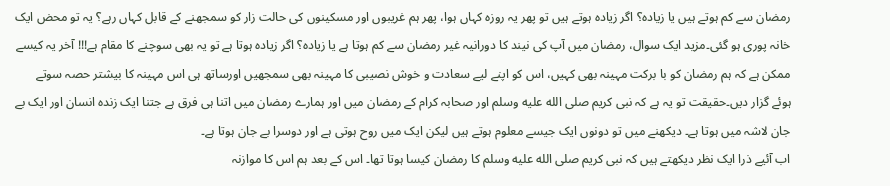رمضان سے کم ہوتے ہیں یا زیادہ؟ اگر زیادہ ہوتے ہیں تو پھر یہ روزہ کہاں ہوا، پھر ہم غریبوں اور مسکینوں کی حالت زار کو سمجھنے کے قابل کہاں رہے؟ یہ تو محض ایک خانہ پوری ہو گئی۔مزید ایک سوال، رمضان میں آپ کی نیند کا دورانیہ غیر رمضان سے کم ہوتا ہے یا زیادہ؟ اگر زیادہ ہوتا ہے تو یہ بھی سوچنے کا مقام ہے!!! آخر یہ کیسے ممکن ہے کہ ہم رمضان کو با برکت مہینہ بھی کہیں، اس کو اپنے لیے سعادت و خوش نصیبی کا مہینہ بھی سمجھیں اورساتھ ہی اس مہینہ کا بیشتر حصہ سوتے ہوئے گزار دیں۔حقیقت تو یہ ہے کہ نبی کریم صلى الله عليه وسلم اور صحابہ کرام کے رمضان میں اور ہمارے رمضان میں اتنا ہی فرق ہے جتنا ایک زندہ انسان اور ایک بے جان لاشہ میں ہوتا ہے۔ دیکھنے میں تو دونوں ایک جیسے معلوم ہوتے ہیں لیکن ایک میں روح ہوتی ہے اور دوسرا بے جان ہوتا ہے۔
اب آئیے ذرا ایک نظر دیکھتے ہیں کہ نبی کریم صلى الله عليه وسلم کا رمضان کیسا ہوتا تھا۔ اس کے بعد ہم اس کا موازنہ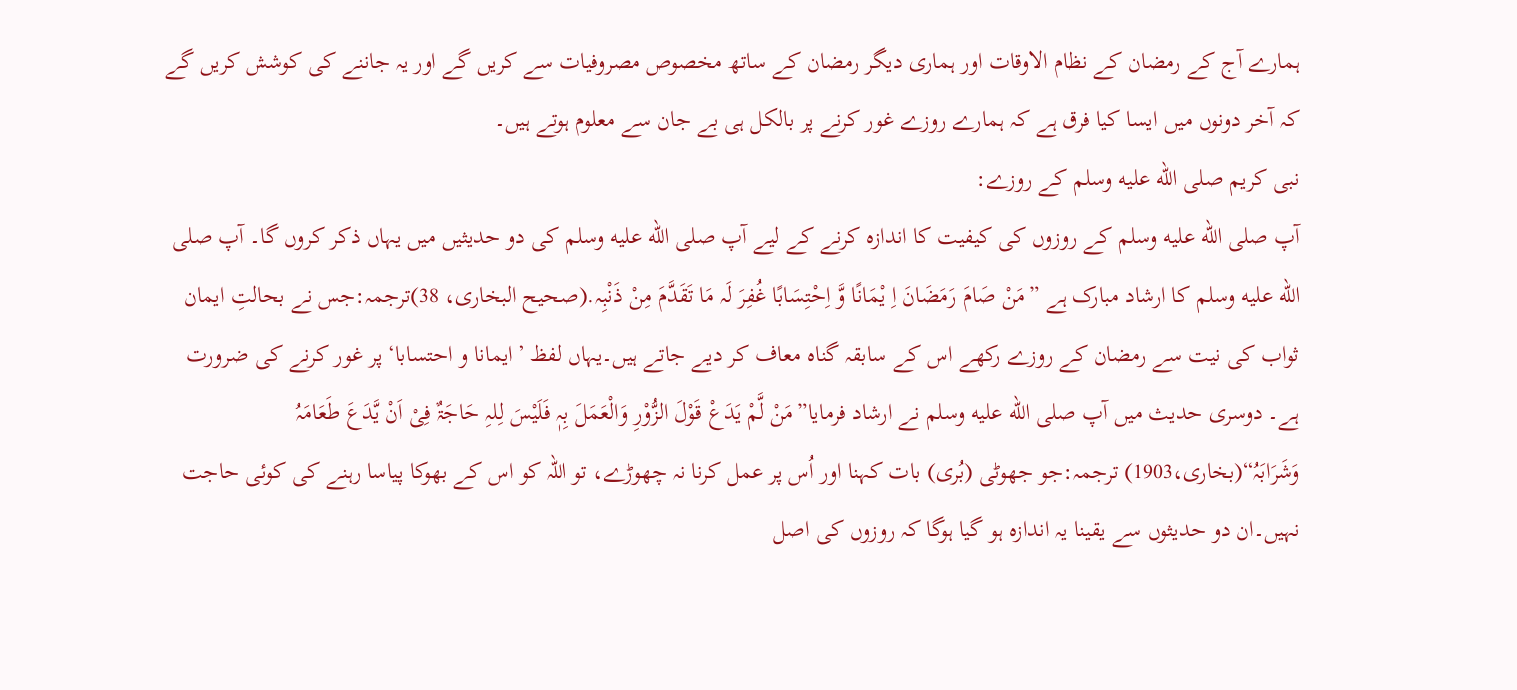ہمارے آج کے رمضان کے نظام الاوقات اور ہماری دیگر رمضان کے ساتھ مخصوص مصروفیات سے کریں گے اور یہ جاننے کی کوشش کریں گے کہ آخر دونوں میں ایسا کیا فرق ہے کہ ہمارے روزے غور کرنے پر بالکل ہی بے جان سے معلوم ہوتے ہیں۔
نبی کریم صلى الله عليه وسلم کے روزے:
آپ صلى الله عليه وسلم کے روزوں کی کیفیت کا اندازہ کرنے کے لیے آپ صلى الله عليه وسلم کی دو حدیثیں میں یہاں ذکر کروں گا۔ آپ صلى الله عليه وسلم کا ارشاد مبارک ہے ”مَنْ صَامَ رَمَضَانَ اِ یْمَانًا وَّ اِحْتِسَابًا غُفِرَ لَہ مَا تَقَدَّمَ مِنْ ذَنْبِہ.(صحیح البخاری، 38)ترجمہ:جس نے بحالتِ ایمان ثواب کی نیت سے رمضان کے روزے رکھے اس کے سابقہ گناہ معاف کر دیے جاتے ہیں۔یہاں لفظ ’ایمانا و احتسابا‘ پر غور کرنے کی ضرورت ہے۔ دوسری حدیث میں آپ صلى الله عليه وسلم نے ارشاد فرمایا”مَنْ لَّمْ یَدَعْ قَوْلَ الزُّوْرِ وَالْعَمَلَ بِہٖ فَلَیْسَ لِلہِ حَاجَۃٌ فِیْ اَنْ یَّدَعَ طَعَامَہُ وَشَرَابَہُ“(بخاری،1903) ترجمہ:جو جھوٹی (بُری) بات کہنا اور اُس پر عمل کرنا نہ چھوڑے، تو اللہ کو اس کے بھوکا پیاسا رہنے کی کوئی حاجت نہیں۔ان دو حدیثوں سے یقینا یہ اندازہ ہو گیا ہوگا کہ روزوں کی اصل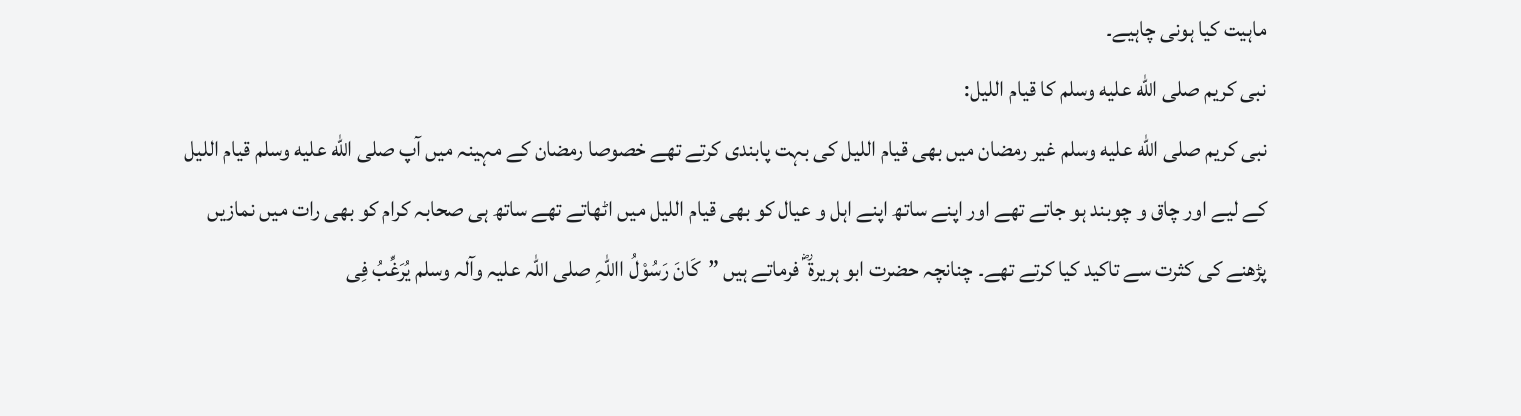ماہیت کیا ہونی چاہیے۔
نبی کریم صلى الله عليه وسلم کا قیام اللیل:
نبی کریم صلى الله عليه وسلم غیر رمضان میں بھی قیام اللیل کی بہت پابندی کرتے تھے خصوصا رمضان کے مہینہ میں آپ صلى الله عليه وسلم قیام اللیل کے لیے اور چاق و چوبند ہو جاتے تھے اور اپنے ساتھ اپنے اہل و عیال کو بھی قیام اللیل میں اٹھاتے تھے ساتھ ہی صحابہ کرام کو بھی رات میں نمازیں پڑھنے کی کثرت سے تاکید کیا کرتے تھے۔ چنانچہ حضرت ابو ہریرۃ ؓ فرماتے ہیں ”کَانَ رَسُوْلُ االلہِ صلی اللہ علیہ وآلہ وسلم یُرَغِّبُ فِی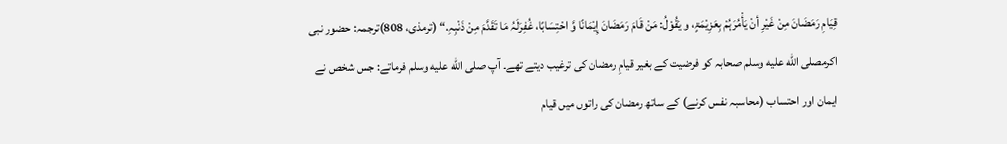قِیَامِ رَمَضَانَ مِنْ غَیْرِ أنْ یَأْمُرَہُمْ بِعَزِیْمَۃٍ، و یَقُوْلُ: مَنْ قَامَ رَمَضَانَ إِیْمَانًا وَّ احْتِسَابًا، غُفِرَلَہُ مَا تَقَدَّمَ مِنْ ذَنْبِہِ.“ (ترمذی، 808)ترجمہ: حضور نبی اکرمصلى الله عليه وسلم صحابہ کو فرضیت کے بغیر قیامِ رمضان کی ترغیب دیتے تھے۔ آپ صلى الله عليه وسلم فرماتے: جس شخص نے ایمان اور احتساب (محاسبہ نفس کرنے) کے ساتھ رمضان کی راتوں میں قیام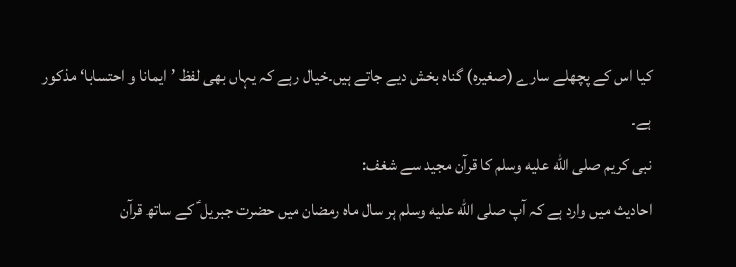کیا اس کے پچھلے سارے (صغیرہ) گناہ بخش دیے جاتے ہیں۔خیال رہے کہ یہاں بھی لفظ ’ایمانا و احتسابا‘ مذکور ہے۔
نبی کریم صلى الله عليه وسلم کا قرآن مجید سے شغف:
احادیث میں وارد ہے کہ آپ صلى الله عليه وسلم ہر سال ماہ رمضان میں حضرت جبریل ؑ کے ساتھ قرآن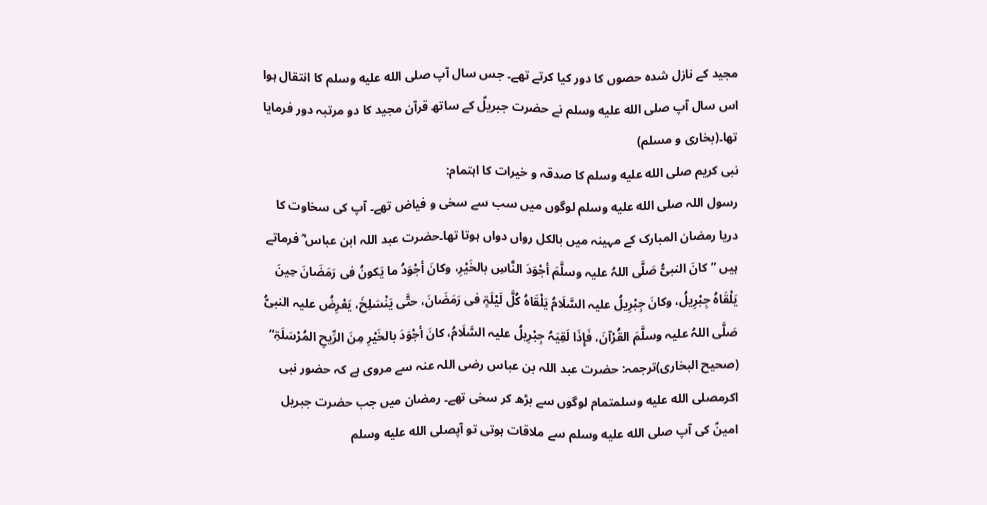مجید کے نازل شدہ حصوں کا دور کیا کرتے تھے۔ جس سال آپ صلى الله عليه وسلم کا انتقال ہوا اس سال آپ صلى الله عليه وسلم نے حضرت جبریلؑ کے ساتھ قرآن مجید کا دو مرتبہ دور فرمایا تھا۔(بخاری و مسلم)
نبی کریم صلى الله عليه وسلم کا صدقہ و خیرات کا اہتمام:
رسول اللہ صلى الله عليه وسلم لوگوں میں سب سے سخی و فیاض تھے۔ آپ کی سخاوت کا دریا رمضان المبارک کے مہینہ میں بالکل رواں دواں ہوتا تھا۔حضرت عبد اللہ ابن عباس ؓ فرماتے ہیں ”کانَ النبیُّ صَلَّی اللہُ علیہ وسلَّمَ أجْوَدَ النَّاسِ بالخَیْرِ، وکانَ أجْوَدُ ما یَکونُ فی رَمَضَانَ حِینَ یَلْقَاہُ جِبْرِیلُ، وکانَ جِبْرِیلُ علیہ السَّلَامُ یَلْقَاہُ کُلَّ لَیْلَۃٍ فی رَمَضَانَ، حتَّی یَنْسَلِخَ، یَعْرِضُ علیہ النبیُّ صَلَّی اللہُ علیہ وسلَّمَ القُرْآنَ، فَإِذَا لَقِیَہُ جِبْرِیلُ علیہ السَّلَامُ، کانَ أجْوَدَ بالخَیْرِ مِنَ الرِّیحِ المُرْسَلَۃِ“ (صحیح البخاری)ترجمہ: حضرت عبد اللہ بن عباس رضی اللہ عنہ سے مروی ہے کہ حضور نبی اکرمصلى الله عليه وسلمتمام لوگوں سے بڑھ کر سخی تھے۔ رمضان میں جب حضرت جبریل امینؑ کی آپ صلى الله عليه وسلم سے ملاقات ہوتی تو آپصلى الله عليه وسلم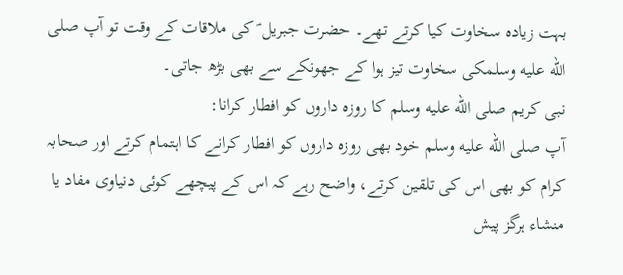بہت زیادہ سخاوت کیا کرتے تھے۔ حضرت جبریل ؑ کی ملاقات کے وقت تو آپ صلى الله عليه وسلمکی سخاوت تیز ہوا کے جھونکے سے بھی بڑھ جاتی۔
نبی کریم صلى الله عليه وسلم کا روزہ داروں کو افطار کرانا:
آپ صلى الله عليه وسلم خود بھی روزہ داروں کو افطار کرانے کا اہتمام کرتے اور صحابہ کرام کو بھی اس کی تلقین کرتے، واضح رہے کہ اس کے پیچھے کوئی دنیاوی مفاد یا منشاء ہرگز پیش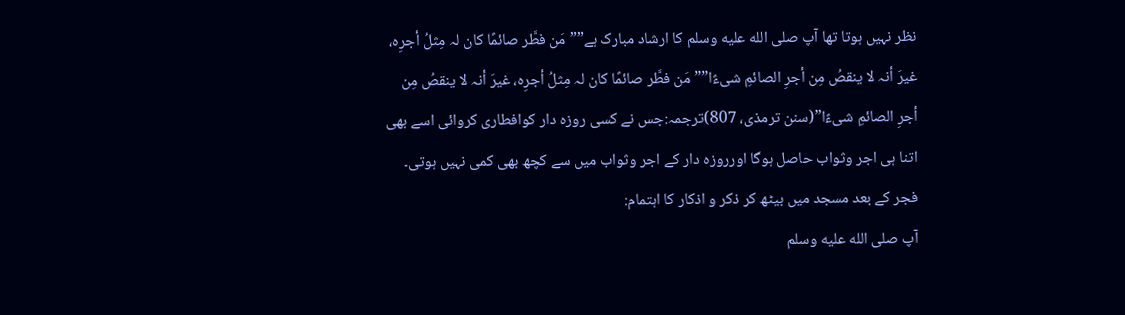نظر نہیں ہوتا تھا آپ صلى الله عليه وسلم کا ارشاد مبارک ہے””مَن فطَّر صائمًا کان لہ مِثلُ أجرِہ، غیرَ أنہ لا ینقصُ مِن أجرِ الصائمِ شیءًا””مَن فطَّر صائمًا کان لہ مِثلُ أجرِہ، غیرَ أنہ لا ینقصُ مِن أجرِ الصائمِ شیءًا”(سنن ترمذی، 807)ترجمہ:جس نے کسی روزہ دار کوافطاری کروائی اسے بھی اتنا ہی اجر وثواب حاصل ہوگا اورروزہ دار کے اجر وثواب میں سے کچھ بھی کمی نہیں ہوتی۔
فجر کے بعد مسجد میں بیٹھ کر ذکر و اذکار کا اہتمام:
آپ صلى الله عليه وسلم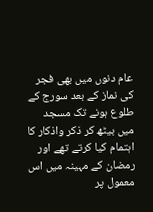عام دنوں میں بھی فجر کی نماز کے بعد سورج کے طلوع ہونے تک مسجد میں بیٹھ کر ذکر واذکار کا اہتمام کیا کرتے تھے اور رمضان کے مہینہ میں اس معمول پر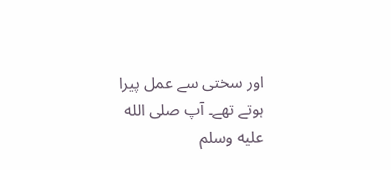اور سختی سے عمل پیرا ہوتے تھے۔ آپ صلى الله عليه وسلم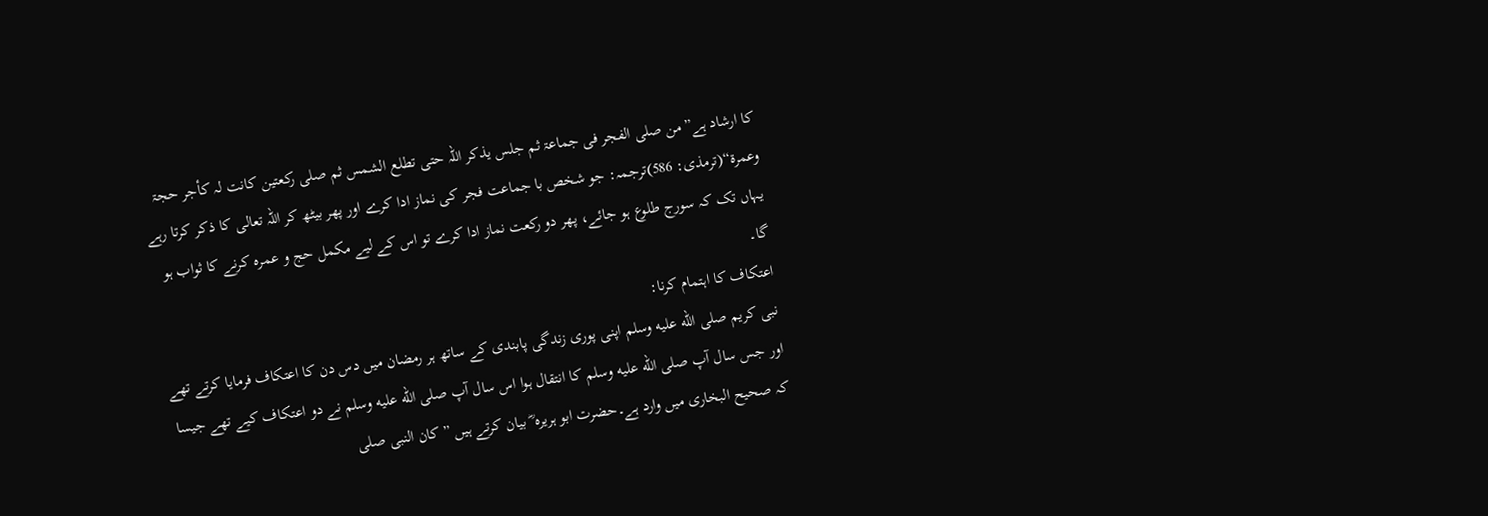کا ارشاد ہے”من صلی الفجر فی جماعۃ ثم جلس یذکر اللہ حتی تطلع الشمس ثم صلی رکعتین کانت لہ کأجر حجۃ وعمرۃ“(ترمذی: 586)ترجمہ: جو شخص با جماعت فجر کی نماز ادا کرے اور پھر بیٹھ کر اللہ تعالی کا ذکر کرتا رہے یہاں تک کہ سورج طلوع ہو جائے، پھر دو رکعت نماز ادا کرے تو اس کے لیے مکمل حج و عمرہ کرنے کا ثواب ہو گا۔
اعتکاف کا اہتمام کرنا:
نبی کریم صلى الله عليه وسلم اپنی پوری زندگی پابندی کے ساتھ ہر رمضان میں دس دن کا اعتکاف فرمایا کرتے تھے اور جس سال آپ صلى الله عليه وسلم کا انتقال ہوا اس سال آپ صلى الله عليه وسلم نے دو اعتکاف کیے تھے جیسا کہ صحیح البخاری میں وارد ہے۔حضرت ابو ہریرہ ؓ بیان کرتے ہیں ”کان النبی صلی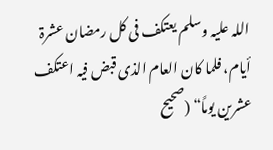اللہ علیہ وسلم یعتکف فی کل رمضان عشرۃ أیام، فلما کان العام الذی قبض فیہ اعتکف عشرین یوماً“ (صحیح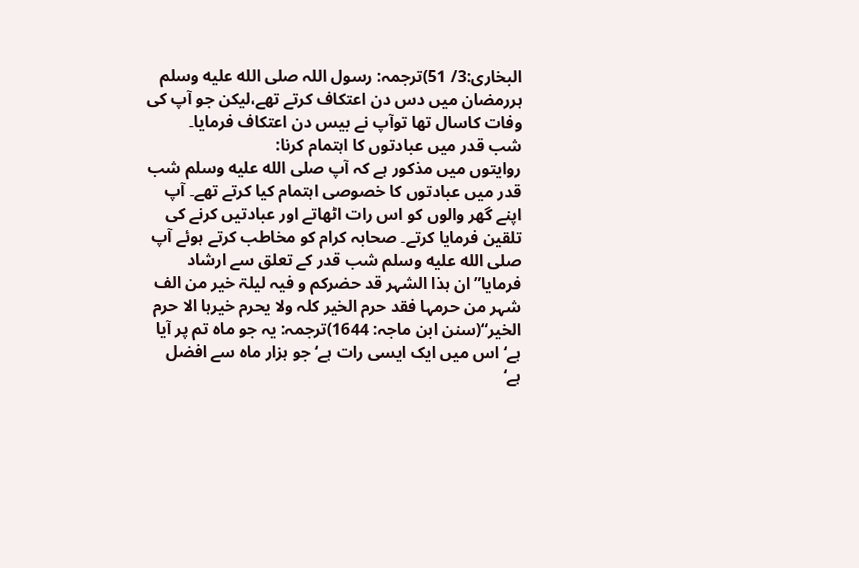البخاری:3/ 51)ترجمہ: رسول اللہ صلى الله عليه وسلم ہررمضان میں دس دن اعتکاف کرتے تھے،لیکن جو آپ کی وفات کاسال تھا توآپ نے بیس دن اعتکاف فرمایا۔
شب قدر میں عبادتوں کا اہتمام کرنا:
روایتوں میں مذکور ہے کہ آپ صلى الله عليه وسلم شب قدر میں عبادتوں کا خصوصی اہتمام کیا کرتے تھے۔ آپ اپنے گھر والوں کو اس رات اٹھاتے اور عبادتیں کرنے کی تلقین فرمایا کرتے۔ صحابہ کرام کو مخاطب کرتے ہوئے آپ صلى الله عليه وسلم شب قدر کے تعلق سے ارشاد فرمایا”ان ہذا الشہر قد حضرکم و فیہ لیلۃ خیر من الف شہر من حرمہا فقد حرم الخیر کلہ ولا یحرم خیرہا الا حرم الخیر“(سنن ابن ماجہ: 1644)ترجمہ: یہ جو ماہ تم پر آیا ہے‘ اس میں ایک ایسی رات ہے‘ جو ہزار ماہ سے افضل ہے‘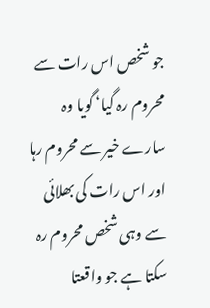جو شخص اس رات سے محروم رہ گیا‘ گویا وہ سارے خیر سے محروم رہا اور اس رات کی بھلائی سے وہی شخص محروم رہ سکتا ہے جو واقعتا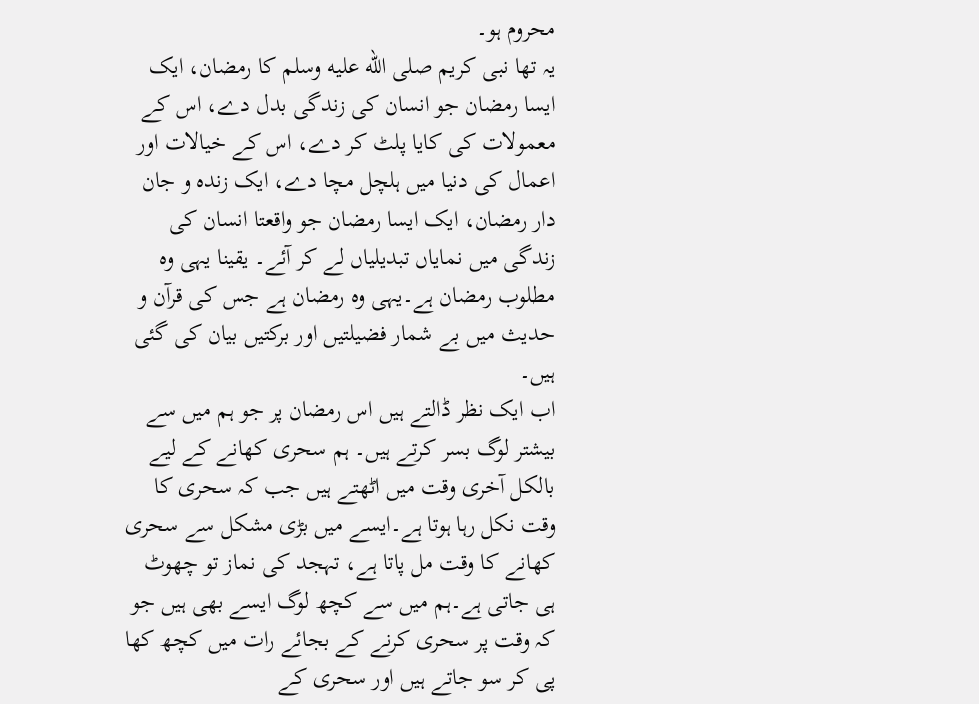محروم ہو۔
یہ تھا نبی کریم صلى الله عليه وسلم کا رمضان، ایک ایسا رمضان جو انسان کی زندگی بدل دے، اس کے معمولات کی کایا پلٹ کر دے، اس کے خیالات اور اعمال کی دنیا میں ہلچل مچا دے، ایک زندہ و جان دار رمضان، ایک ایسا رمضان جو واقعتا انسان کی زندگی میں نمایاں تبدیلیاں لے کر آئے۔ یقینا یہی وہ مطلوب رمضان ہے۔یہی وہ رمضان ہے جس کی قرآن و حدیث میں بے شمار فضیلتیں اور برکتیں بیان کی گئی ہیں۔
اب ایک نظر ڈالتے ہیں اس رمضان پر جو ہم میں سے بیشتر لوگ بسر کرتے ہیں۔ ہم سحری کھانے کے لیے بالکل آخری وقت میں اٹھتے ہیں جب کہ سحری کا وقت نکل رہا ہوتا ہے۔ایسے میں بڑی مشکل سے سحری کھانے کا وقت مل پاتا ہے، تہجد کی نماز تو چھوٹ ہی جاتی ہے۔ہم میں سے کچھ لوگ ایسے بھی ہیں جو کہ وقت پر سحری کرنے کے بجائے رات میں کچھ کھا پی کر سو جاتے ہیں اور سحری کے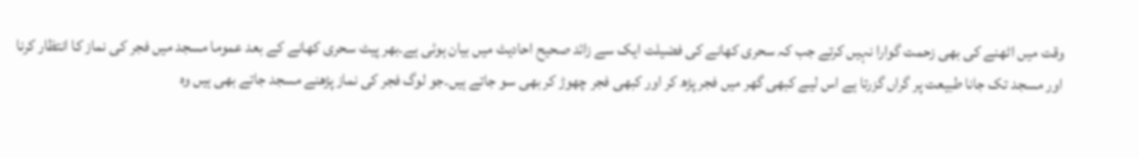وقت میں اٹھنے کی بھی زحمت گوارا نہیں کرتے جب کہ سحری کھانے کی فضیلت ایک سے زائد صحیح احادیث میں بیان ہوئی ہے۔بھر پیٹ سحری کھانے کے بعد عموما مسجد میں فجر کی نماز کا انتظار کرنا اور مسجد تک جانا طبیعت پر گراں گزرتا ہے اس لیے کبھی گھر میں فجر پڑھ کر اور کبھی فجر چھوڑ کر بھی سو جاتے ہیں۔جو لوگ فجر کی نماز پڑھنے مسجد جاتے بھی ہیں وہ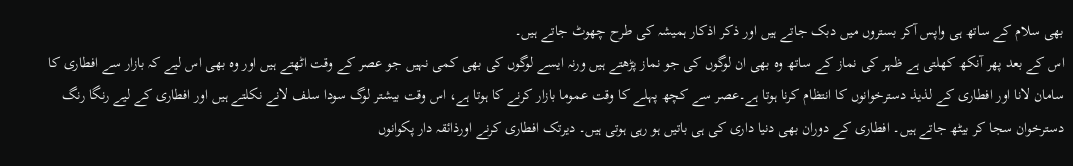بھی سلام کے ساتھ ہی واپس آکر بستروں میں دبک جاتے ہیں اور ذکر اذکار ہمیشہ کی طرح چھوٹ جاتے ہیں۔
اس کے بعد پھر آنکھ کھلتی ہے ظہر کی نماز کے ساتھ وہ بھی ان لوگوں کی جو نماز پڑھتے ہیں ورنہ ایسے لوگوں کی بھی کمی نہیں جو عصر کے وقت اٹھتے ہیں اور وہ بھی اس لیے کہ بازار سے افطاری کا سامان لانا اور افطاری کے لذیذ دسترخوانوں کا انتظام کرنا ہوتا ہے۔عصر سے کچھ پہلے کا وقت عموما بازار کرنے کا ہوتا ہے، اس وقت بیشتر لوگ سودا سلف لانے نکلتے ہیں اور افطاری کے لیے رنگا رنگ دسترخوان سجا کر بیٹھ جاتے ہیں۔ افطاری کے دوران بھی دنیا داری کی ہی باتیں ہو رہی ہوتی ہیں۔ دیرتک افطاری کرنے اورذائقہ دار پکوانوں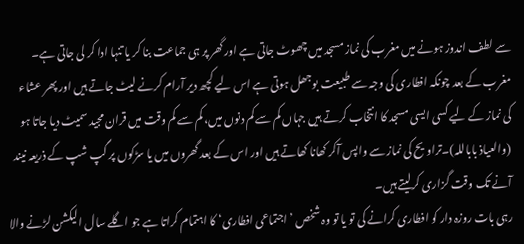سے لطف اندوز ہونے میں مغرب کی نماز مسجد میں چھوٹ جاتی ہے اور گھر پر ہی جماعت بنا کر یا تنہا ادا کر لی جاتی ہے۔
مغرب کے بعد چونکہ افطاری کی وجہ سے طبیعت بوجھل ہوتی ہے اس لیے کچھ دیر آرام کرنے لیٹ جاتے ہیں اور پھر عشاء کی نماز کے لیے کسی ایسی مسجد کا انتخاب کرتے ہیں جہاں کم سے کم دنوں میں، کم سے کم وقت میں قران مجید سمیٹ دیا جاتا ہو (والعیاذ باباللہ)۔تراویح کی نماز سے واپس آکر کھانا کھاتے ہیں اور اس کے بعد گھروں میں یا سڑکوں پر گپ شپ کے ذریعہ نیند آنے تک وقت گزاری کرلیتے ہیں۔
رہی بات روزہ دار کو افطاری کرانے کی تو یا تو وہ شخص ’اجتماعی افطاری‘ کا اہتمام کراتا ہے جو اگلے سال الیکشن لڑنے والا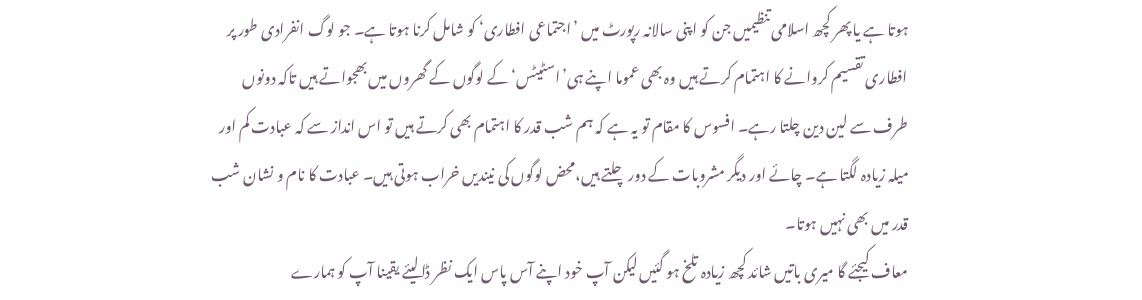ہوتا ہے یا پھر کچھ اسلامی تنظیمیں جن کو اپنی سالانہ رپورٹ میں ’اجتماعی افطاری‘ کو شامل کرنا ہوتا ہے۔ جو لوگ انفرادی طور پر افطاری تقسیم کروانے کا اہتمام کرتے ہیں وہ بھی عموما اپنے ہی’اسٹیٹس‘ کے لوگوں کے گھروں میں بھجواتے ہیں تاکہ دونوں طرف سے لین دین چلتا رہے۔ افسوس کا مقام تو یہ ہے کہ ہم شب قدر کا اہتمام بھی کرتے ہیں تو اس انداز سے کہ عبادت کم اور میلہ زیادہ لگتا ہے۔ چائے اور دیگر مشروبات کے دور چلتے ہیں،محض لوگوں کی نیندیں خراب ہوتی ہیں۔ عبادت کا نام و نشان شب قدر میں بھی نہیں ہوتا۔
معاف کیجئے گا میری باتیں شائد کچھ زیادہ تلخ ہو گئیں لیکن آپ خود اپنے آس پاس ایک نظر ڈالیئے یقینا آپ کو ہمارے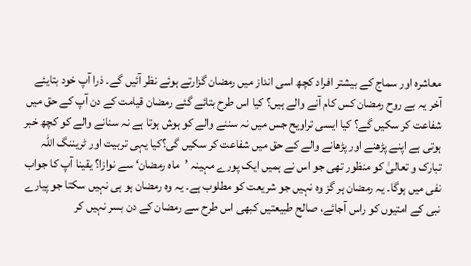معاشرہ اور سماج کے بیشتر افراد کچھ اسی انداز میں رمضان گزارتے ہوئے نظر آئیں گے۔ ذرا آپ خود بتایئے آخر یہ بے روح رمضان کس کام آنے والے ہیں؟ کیا اس طرح بتائے گئے رمضان قیامت کے دن آپ کے حق میں شفاعت کر سکیں گے؟ کیا ایسی تراویح جس میں نہ سننے والے کو ہوش ہوتا ہے نہ سنانے والے کو کچھ خبر ہوتی ہے اپنے پڑھنے اور پڑھانے والے کے حق میں شفاعت کر سکیں گی؟کیا یہی تربیت اور ٹریننگ اللہ تبارک و تعالیٰ کو منظور تھی جو اس نے ہمیں ایک پورے مہینہ ’ماہ رمضان‘ سے نوازا؟ یقینا آپ کا جواب نفی میں ہوگا۔ یہ رمضان ہر گز وہ نہیں جو شریعت کو مطلوب ہے۔ یہ وہ رمضان ہو ہی نہیں سکتا جو پیارے نبی کے امتیوں کو راس آجائے، صالح طبیعتیں کبھی اس طرح سے رمضان کے دن بسر نہیں کر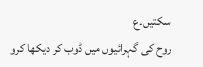سکتیں۔ع
روح کی گہرائیوں میں ڈوب کر دیکھا کرو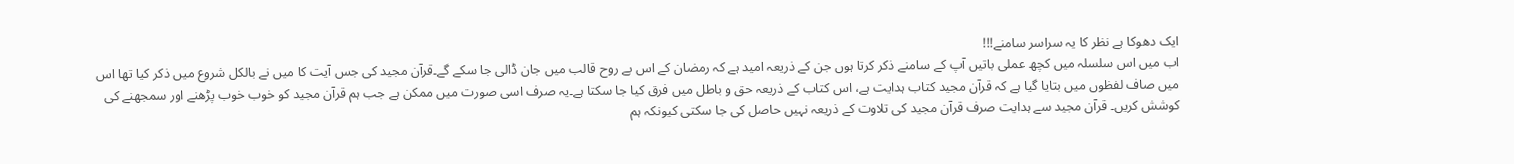ایک دھوکا ہے نظر کا یہ سراسر سامنے!!!
اب میں اس سلسلہ میں کچھ عملی باتیں آپ کے سامنے ذکر کرتا ہوں جن کے ذریعہ امید ہے کہ رمضان کے اس بے روح قالب میں جان ڈالی جا سکے گے۔قرآن مجید کی جس آیت کا میں نے بالکل شروع میں ذکر کیا تھا اس میں صاف لفظوں میں بتایا گیا ہے کہ قرآن مجید کتاب ہدایت ہے، اس کتاب کے ذریعہ حق و باطل میں فرق کیا جا سکتا ہے۔یہ صرف اسی صورت میں ممکن ہے جب ہم قرآن مجید کو خوب خوب پڑھنے اور سمجھنے کی کوشش کریں۔ قرآن مجید سے ہدایت صرف قرآن مجید کی تلاوت کے ذریعہ نہیں حاصل کی جا سکتی کیونکہ ہم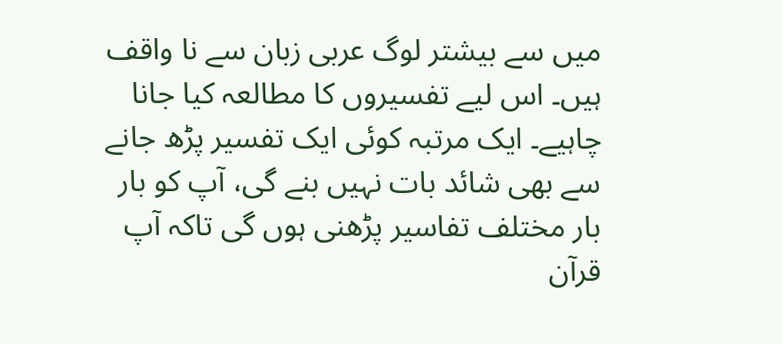میں سے بیشتر لوگ عربی زبان سے نا واقف ہیں۔ اس لیے تفسیروں کا مطالعہ کیا جانا چاہیے۔ ایک مرتبہ کوئی ایک تفسیر پڑھ جانے سے بھی شائد بات نہیں بنے گی، آپ کو بار بار مختلف تفاسیر پڑھنی ہوں گی تاکہ آپ قرآن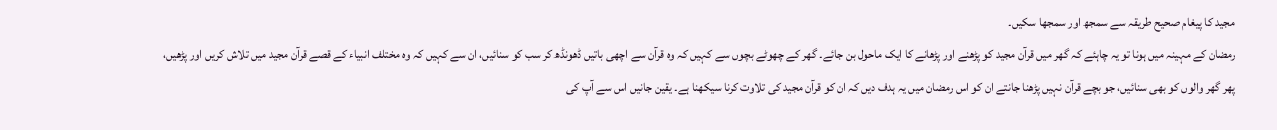مجید کا پیغام صحیح طریقہ سے سمجھ اور سمجھا سکیں۔
رمضان کے مہینہ میں ہونا تو یہ چاہئے کہ گھر میں قرآن مجید کو پڑھنے اور پڑھانے کا ایک ماحول بن جائے۔ گھر کے چھوٹے بچوں سے کہیں کہ وہ قرآن سے اچھی باتیں ڈھونڈھ کر سب کو سنائیں، ان سے کہیں کہ وہ مختلف انبیاء کے قصے قرآن مجید میں تلاش کریں اور پڑھیں، پھر گھر والوں کو بھی سنائیں، جو بچے قرآن نہیں پڑھنا جانتے ان کو اس رمضان میں یہ ہدف دیں کہ ان کو قرآن مجید کی تلاوت کرنا سیکھنا ہے۔ یقین جانیں اس سے آپ کی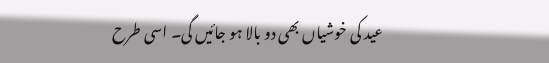عید کی خوشیاں بھی دو بالا ہو جائیں گی۔ اسی طرح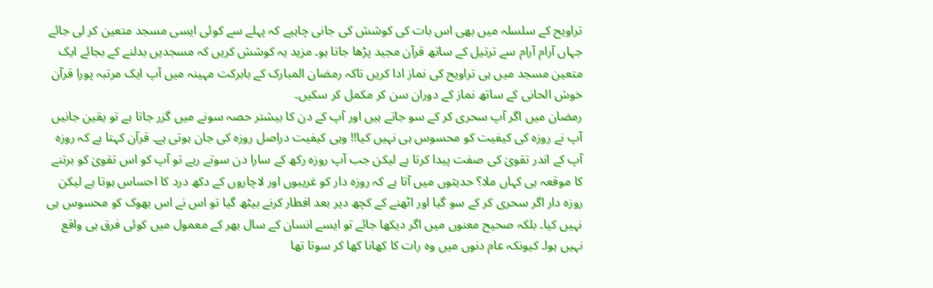تراویح کے سلسلہ میں بھی اس بات کی کوشش کی جانی چاہیے کہ پہلے سے کوئی ایسی مسجد متعین کر لی جائے جہاں آرام آرام سے ترتیل کے ساتھ قرآن مجید پڑھا جاتا ہو۔ مزید یہ کوشش کریں کہ مسجدیں بدلنے کے بجائے ایک متعین مسجد میں ہی تراویح کی نماز ادا کریں تاکہ رمضان المبارک کے بابرکت مہینہ میں آپ ایک مرتبہ پورا قرآن خوش الحانی کے ساتھ نماز کے دوران سن کر مکمل کر سکیں۔
رمضان میں اگر آپ سحری کر کے سو جاتے ہیں اور آپ کے دن کا بیشتر حصہ سونے میں گزر جاتا ہے تو یقین جانیں آپ نے روزہ کی کیفیت کو محسوس ہی نہیں کیا!! وہی کیفیت دراصل روزہ کی جان ہوتی ہے۔ قرآن کہتا ہے کہ روزہ آپ کے اندر تقویٰ کی صفت پیدا کرتا ہے لیکن جب آپ روزہ رکھ کے سارا دن سوتے رہے تو آپ کو اس تقویٰ کو برتنے کا موقعہ ہی کہاں ملا؟ حدیثوں میں آتا ہے کہ روزہ دار کو غریبوں اور لاچاروں کے دکھ درد کا احساس ہوتا ہے لیکن روزہ دار اگر سحری کر کے سو گیا اور اٹھنے کے کچھ دیر بعد افطار کرنے بیٹھ گیا تو اس نے اس بھوک کو محسوس ہی نہیں کیا۔ بلکہ صحیح معنوں میں اگر دیکھا جائے تو ایسے انسان کے سال بھر کے معمول میں کوئی فرق ہی واقع نہیں ہوا۔ کیونکہ عام دنوں میں وہ رات کا کھانا کھا کر سوتا تھا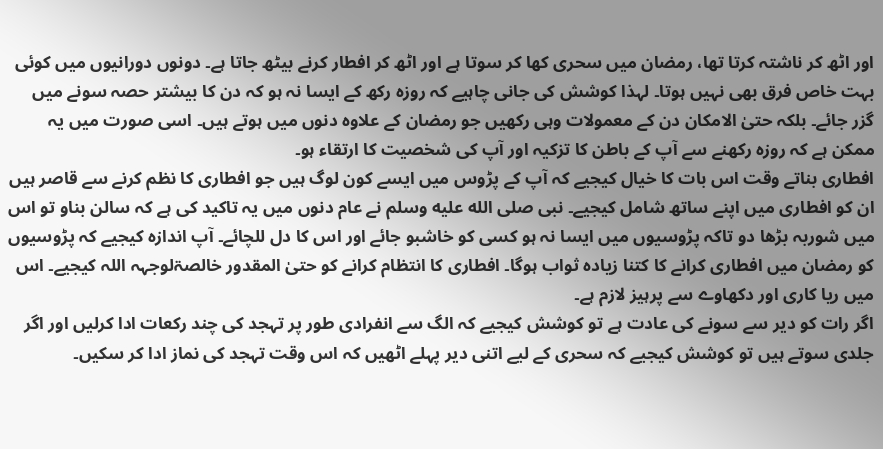اور اٹھ کر ناشتہ کرتا تھا، رمضان میں سحری کھا کر سوتا ہے اور اٹھ کر افطار کرنے بیٹھ جاتا ہے۔ دونوں دورانیوں میں کوئی بہت خاص فرق بھی نہیں ہوتا۔ لہذا کوشش کی جانی چاہیے کہ روزہ رکھ کے ایسا نہ ہو کہ دن کا بیشتر حصہ سونے میں گزر جائے۔ بلکہ حتیٰ الامکان دن کے معمولات وہی رکھیں جو رمضان کے علاوہ دنوں میں ہوتے ہیں۔ اسی صورت میں یہ ممکن ہے کہ روزہ رکھنے سے آپ کے باطن کا تزکیہ اور آپ کی شخصیت کا ارتقاء ہو۔
افطاری بناتے وقت اس بات کا خیال کیجیے کہ آپ کے پڑوس میں ایسے کون لوگ ہیں جو افطاری کا نظم کرنے سے قاصر ہیں ان کو افطاری میں اپنے ساتھ شامل کیجیے۔ نبی صلى الله عليه وسلم نے عام دنوں میں یہ تاکید کی ہے کہ سالن بناو تو اس میں شوربہ بڑھا دو تاکہ پڑوسیوں میں ایسا نہ ہو کسی کو خاشبو جائے اور اس کا دل للچائے۔ آپ اندازہ کیجیے کہ پڑوسیوں کو رمضان میں افطاری کرانے کا کتنا زیادہ ثواب ہوگا۔ افطاری کا انتظام کرانے کو حتیٰ المقدور خالصۃلوجہہ اللہ کیجیے۔ اس میں ریا کاری اور دکھاوے سے پرہیز لازم ہے۔
اگر رات کو دیر سے سونے کی عادت ہے تو کوشش کیجیے کہ الگ سے انفرادی طور پر تہجد کی چند رکعات ادا کرلیں اور اگر جلدی سوتے ہیں تو کوشش کیجیے کہ سحری کے لیے اتنی دیر پہلے اٹھیں کہ اس وقت تہجد کی نماز ادا کر سکیں۔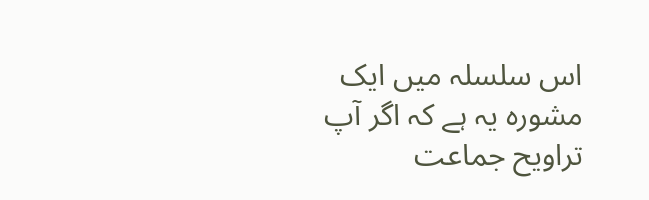اس سلسلہ میں ایک مشورہ یہ ہے کہ اگر آپ تراویح جماعت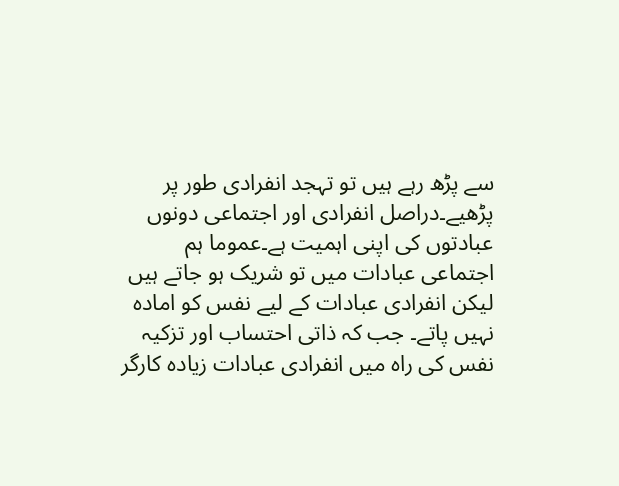سے پڑھ رہے ہیں تو تہجد انفرادی طور پر پڑھیے۔دراصل انفرادی اور اجتماعی دونوں عبادتوں کی اپنی اہمیت ہے۔عموما ہم اجتماعی عبادات میں تو شریک ہو جاتے ہیں لیکن انفرادی عبادات کے لیے نفس کو امادہ نہیں پاتے۔ جب کہ ذاتی احتساب اور تزکیہ نفس کی راہ میں انفرادی عبادات زیادہ کارگر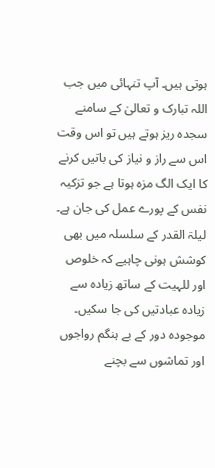ہوتی ہیں۔ آپ تنہائی میں جب اللہ تبارک و تعالیٰ کے سامنے سجدہ ریز ہوتے ہیں تو اس وقت اس سے راز و نیاز کی باتیں کرنے کا ایک الگ مزہ ہوتا ہے جو تزکیہ نفس کے پورے عمل کی جان ہے۔
لیلۃ القدر کے سلسلہ میں بھی کوشش ہونی چاہیے کہ خلوص اور للہیت کے ساتھ زیادہ سے زیادہ عبادتیں کی جا سکیں۔ موجودہ دور کے بے ہنگم رواجوں اور تماشوں سے بچنے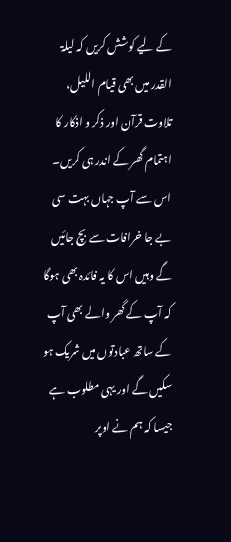کے لیے کوشش کریں کہ لیلۃ القدر میں بھی قیام اللیل، تلاوت قرآن اور ذکر و اذکار کا اہتمام گھر کے اندر ہی کریں۔ اس سے آپ جہاں بہت سی بے جا خرافات سے بچ جائیں گے وہیں اس کا یہ فائدہ بھی ہوگا کہ آپ کے گھر والے بھی آپ کے ساتھ عبادتوں میں شریک ہو سکیں گے اور یہی مطلوب ہے جیسا کہ ہم نے اوپر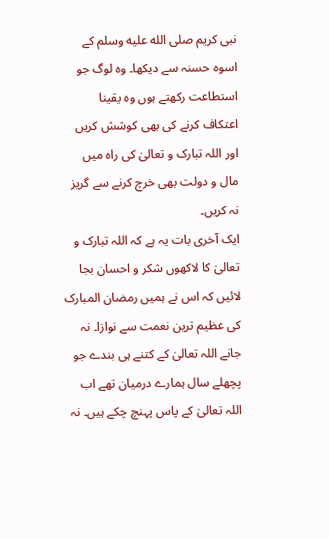نبی کریم صلى الله عليه وسلم کے اسوہ حسنہ سے دیکھا۔ وہ لوگ جو استطاعت رکھتے ہوں وہ یقینا اعتکاف کرنے کی بھی کوشش کریں اور اللہ تبارک و تعالیٰ کی راہ میں مال و دولت بھی خرچ کرنے سے گریز نہ کریں۔
ایک آخری بات یہ ہے کہ اللہ تبارک و تعالیٰ کا لاکھوں شکر و احسان بجا لائیں کہ اس نے ہمیں رمضان المبارک کی عظیم ترین نعمت سے نوازا۔ نہ جانے اللہ تعالیٰ کے کتنے ہی بندے جو پچھلے سال ہمارے درمیان تھے اب اللہ تعالیٰ کے پاس پہنچ چکے ہیں۔ نہ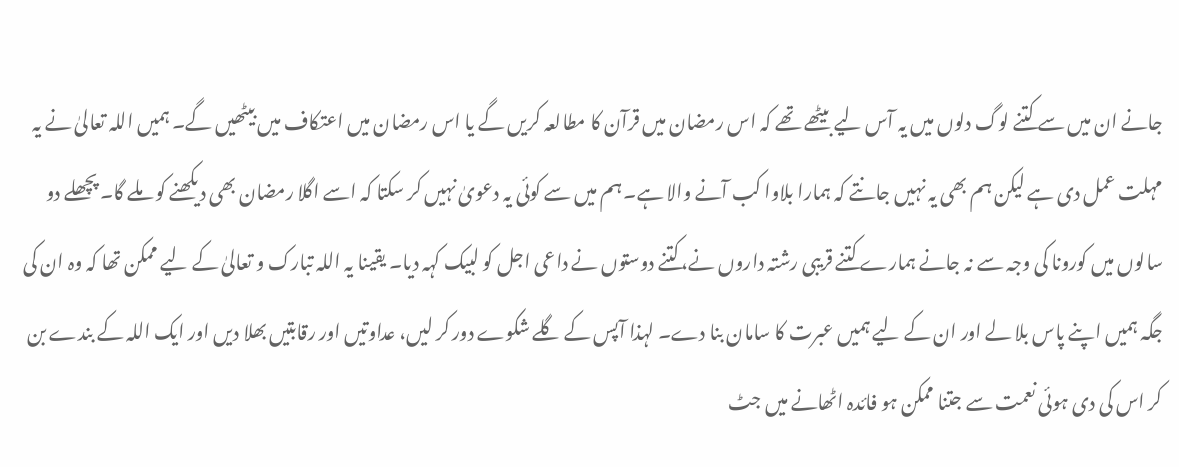جانے ان میں سے کتنے لوگ دلوں میں یہ آس لیے بیٹھے تھے کہ اس رمضان میں قرآن کا مطالعہ کریں گے یا اس رمضان میں اعتکاف میں بیٹھیں گے۔ ہمیں اللہ تعالیٰ نے یہ مہلت عمل دی ہے لیکن ہم بھی یہ نہیں جانتے کہ ہمارا بلاوا کب آنے والا ہے۔ ہم میں سے کوئی یہ دعویٰ نہیں کر سکتا کہ اسے اگلا رمضان بھی دیکھنے کو ملے گا۔ پچھلے دو سالوں میں کورونا کی وجہ سے نہ جانے ہمارے کتنے قریبی رشتہ داروں نے،کتنے دوستوں نے داعی اجل کو لبیک کہہ دیا۔ یقینا یہ اللہ تبارک و تعالیٰ کے لیے ممکن تھا کہ وہ ان کی جگہ ہمیں اپنے پاس بلا لے اور ان کے لیے ہمیں عبرت کا سامان بنا دے۔ لہذا آپس کے گلے شکوے دور کر لیں، عداوتیں اور رقابتیں بھلا دیں اور ایک اللہ کے بندے بن کر اس کی دی ہوئی نعمت سے جتنا ممکن ہو فائدہ اٹھانے میں جٹ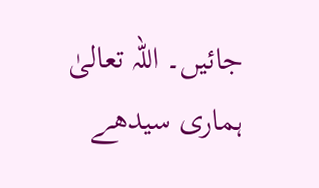جائیں۔ اللہ تعالیٰ ہماری سیدھے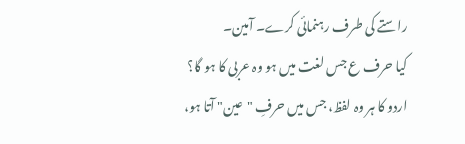راستے کی طرف رہنمائی کرے۔ آمین۔
کیا حرف ع جس لغت میں ہو وہ عربی کا ہو گا؟
اردو کا ہر وہ لفظ، جس میں حرفِ "عین" آتا ہو،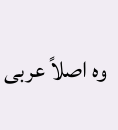وہ اصلاً عربی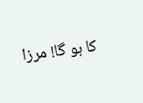کا ہو گا! مرزا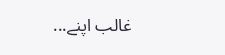غالب اپنے...